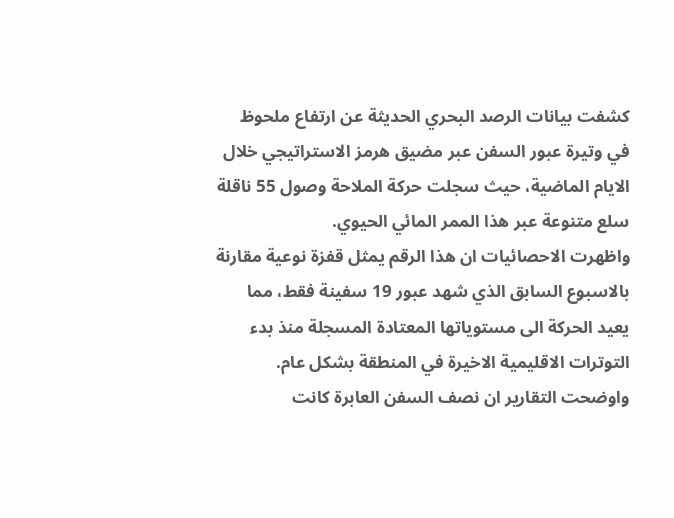كشفت بيانات الرصد البحري الحديثة عن ارتفاع ملحوظ في وتيرة عبور السفن عبر مضيق هرمز الاستراتيجي خلال الايام الماضية، حيث سجلت حركة الملاحة وصول 55 ناقلة سلع متنوعة عبر هذا الممر المائي الحيوي.
واظهرت الاحصائيات ان هذا الرقم يمثل قفزة نوعية مقارنة بالاسبوع السابق الذي شهد عبور 19 سفينة فقط، مما يعيد الحركة الى مستوياتها المعتادة المسجلة منذ بدء التوترات الاقليمية الاخيرة في المنطقة بشكل عام.
واوضحت التقارير ان نصف السفن العابرة كانت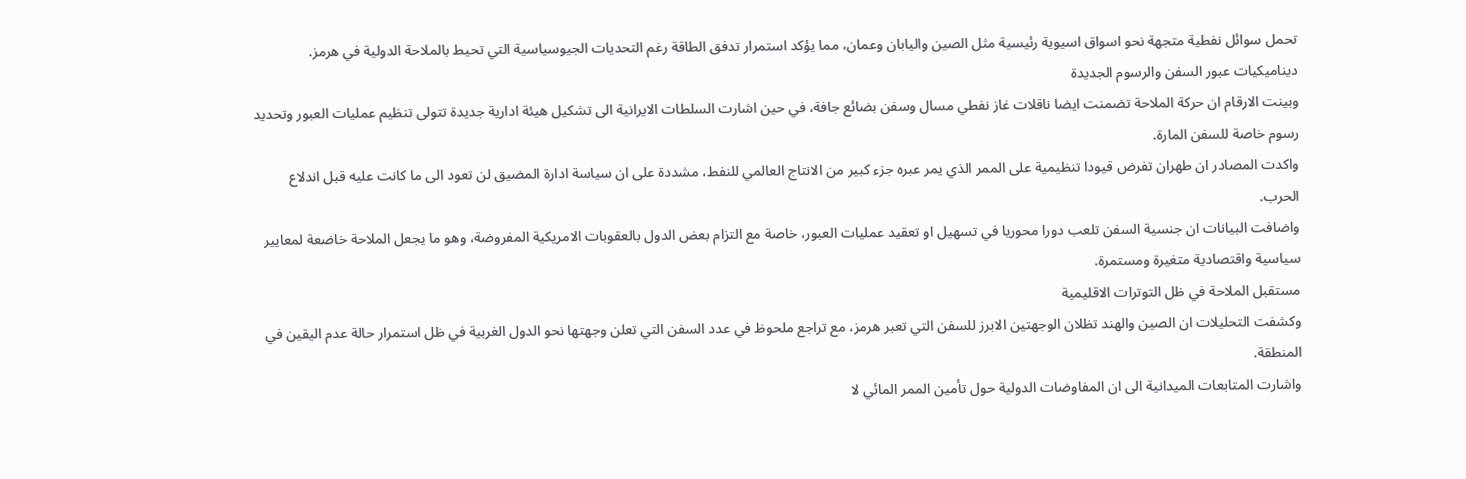تحمل سوائل نفطية متجهة نحو اسواق اسيوية رئيسية مثل الصين واليابان وعمان، مما يؤكد استمرار تدفق الطاقة رغم التحديات الجيوسياسية التي تحيط بالملاحة الدولية في هرمز.
ديناميكيات عبور السفن والرسوم الجديدة
وبينت الارقام ان حركة الملاحة تضمنت ايضا ناقلات غاز نفطي مسال وسفن بضائع جافة، في حين اشارت السلطات الايرانية الى تشكيل هيئة ادارية جديدة تتولى تنظيم عمليات العبور وتحديد رسوم خاصة للسفن المارة.
واكدت المصادر ان طهران تفرض قيودا تنظيمية على الممر الذي يمر عبره جزء كبير من الانتاج العالمي للنفط، مشددة على ان سياسة ادارة المضيق لن تعود الى ما كانت عليه قبل اندلاع الحرب.
واضافت البيانات ان جنسية السفن تلعب دورا محوريا في تسهيل او تعقيد عمليات العبور، خاصة مع التزام بعض الدول بالعقوبات الامريكية المفروضة، وهو ما يجعل الملاحة خاضعة لمعايير سياسية واقتصادية متغيرة ومستمرة.
مستقبل الملاحة في ظل التوترات الاقليمية
وكشفت التحليلات ان الصين والهند تظلان الوجهتين الابرز للسفن التي تعبر هرمز، مع تراجع ملحوظ في عدد السفن التي تعلن وجهتها نحو الدول الغربية في ظل استمرار حالة عدم اليقين في المنطقة.
واشارت المتابعات الميدانية الى ان المفاوضات الدولية حول تأمين الممر المائي لا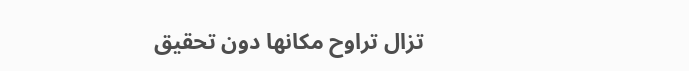تزال تراوح مكانها دون تحقيق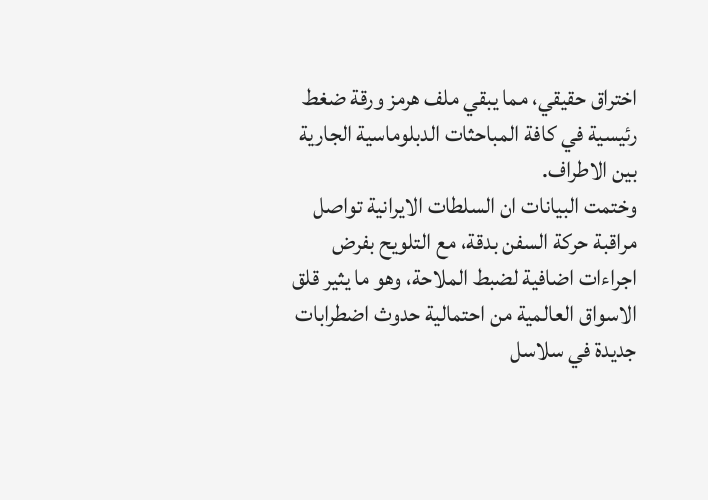اختراق حقيقي، مما يبقي ملف هرمز ورقة ضغط رئيسية في كافة المباحثات الدبلوماسية الجارية بين الاطراف.
وختمت البيانات ان السلطات الايرانية تواصل مراقبة حركة السفن بدقة، مع التلويح بفرض اجراءات اضافية لضبط الملاحة، وهو ما يثير قلق الاسواق العالمية من احتمالية حدوث اضطرابات جديدة في سلاسل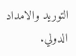التوريد والامداد الدولي.